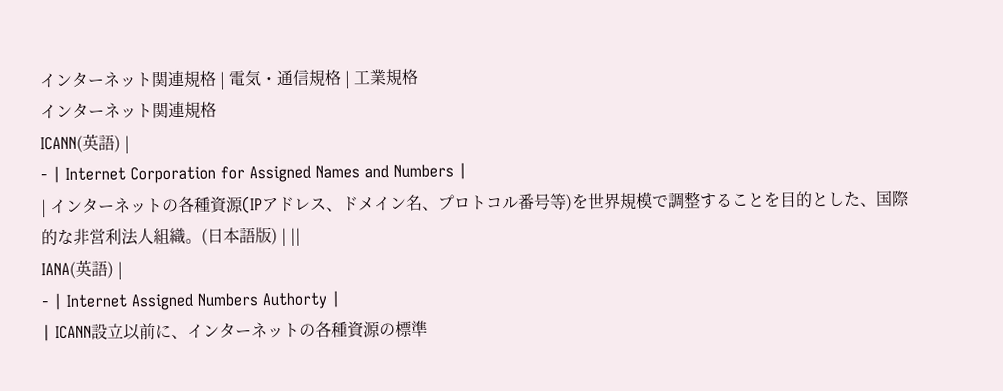インターネット関連規格 | 電気・通信規格 | 工業規格
インターネット関連規格
ICANN(英語) |
- | Internet Corporation for Assigned Names and Numbers |
| インターネットの各種資源(IPアドレス、ドメイン名、プロトコル番号等)を世界規模で調整することを目的とした、国際的な非営利法人組織。(日本語版) | ||
IANA(英語) |
- | Internet Assigned Numbers Authorty |
| ICANN設立以前に、インターネットの各種資源の標準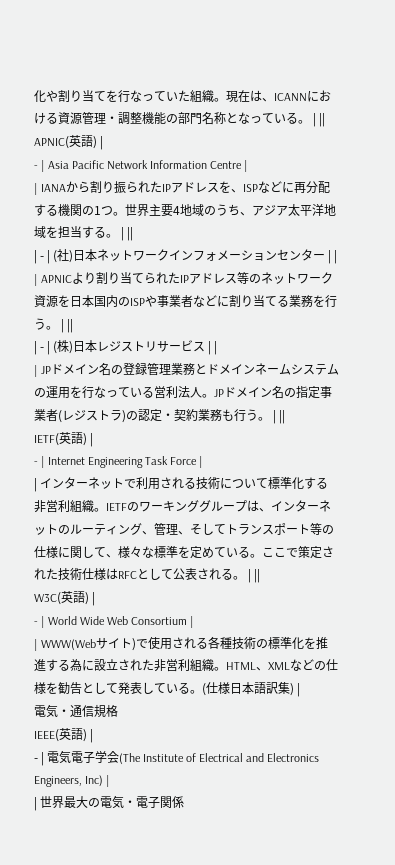化や割り当てを行なっていた組織。現在は、ICANNにおける資源管理・調整機能の部門名称となっている。 | ||
APNIC(英語) |
- | Asia Pacific Network Information Centre |
| IANAから割り振られたIPアドレスを、ISPなどに再分配する機関の1つ。世界主要4地域のうち、アジア太平洋地域を担当する。 | ||
| - | (社)日本ネットワークインフォメーションセンター | |
| APNICより割り当てられたIPアドレス等のネットワーク資源を日本国内のISPや事業者などに割り当てる業務を行う。 | ||
| - | (株)日本レジストリサービス | |
| JPドメイン名の登録管理業務とドメインネームシステムの運用を行なっている営利法人。JPドメイン名の指定事業者(レジストラ)の認定・契約業務も行う。 | ||
IETF(英語) |
- | Internet Engineering Task Force |
| インターネットで利用される技術について標準化する非営利組織。IETFのワーキンググループは、インターネットのルーティング、管理、そしてトランスポート等の仕様に関して、様々な標準を定めている。ここで策定された技術仕様はRFCとして公表される。 | ||
W3C(英語) |
- | World Wide Web Consortium |
| WWW(Webサイト)で使用される各種技術の標準化を推進する為に設立された非営利組織。HTML、XMLなどの仕様を勧告として発表している。(仕様日本語訳集) |
電気・通信規格
IEEE(英語) |
- | 電気電子学会(The Institute of Electrical and Electronics Engineers, Inc) |
| 世界最大の電気・電子関係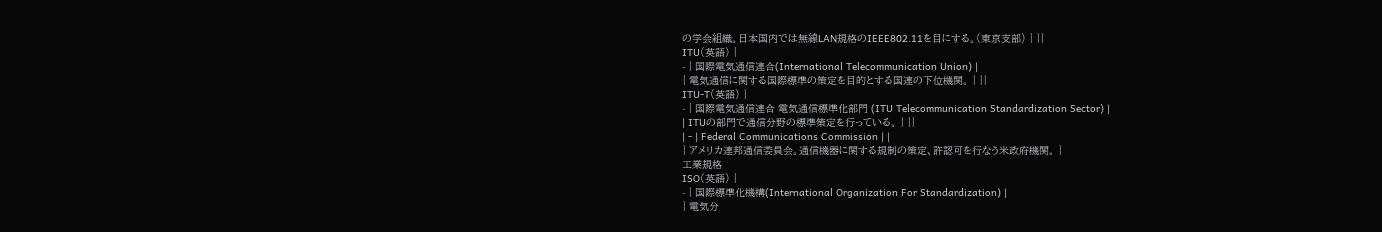の学会組織。日本国内では無線LAN規格のIEEE802.11を目にする。(東京支部) | ||
ITU(英語) |
- | 国際電気通信連合(International Telecommunication Union) |
| 電気通信に関する国際標準の策定を目的とする国連の下位機関。 | ||
ITU-T(英語) |
- | 国際電気通信連合 電気通信標準化部門 (ITU Telecommunication Standardization Sector) |
| ITUの部門で通信分野の標準策定を行っている。 | ||
| - | Federal Communications Commission | |
| アメリカ連邦通信委員会。通信機器に関する規制の策定、許認可を行なう米政府機関。 |
工業規格
ISO(英語) |
- | 国際標準化機構(International Organization For Standardization) |
| 電気分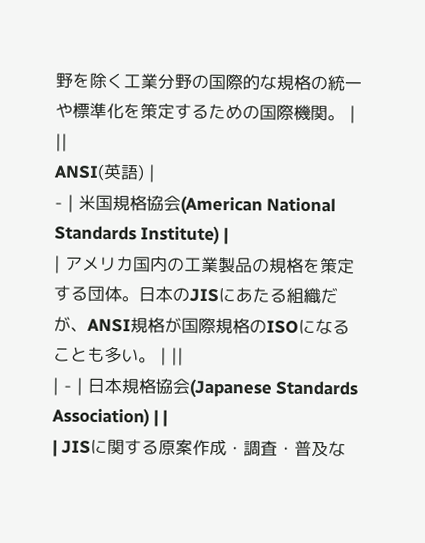野を除く工業分野の国際的な規格の統一や標準化を策定するための国際機関。 | ||
ANSI(英語) |
- | 米国規格協会(American National Standards Institute) |
| アメリカ国内の工業製品の規格を策定する団体。日本のJISにあたる組織だが、ANSI規格が国際規格のISOになることも多い。 | ||
| - | 日本規格協会(Japanese Standards Association) | |
| JISに関する原案作成・調査・普及な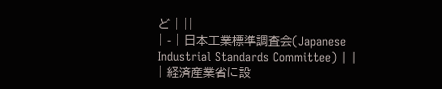ど | ||
| - | 日本工業標準調査会(Japanese Industrial Standards Committee) | |
| 経済産業省に設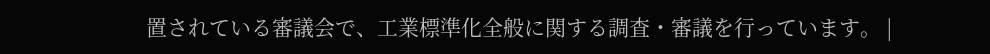置されている審議会で、工業標準化全般に関する調査・審議を行っています。 |